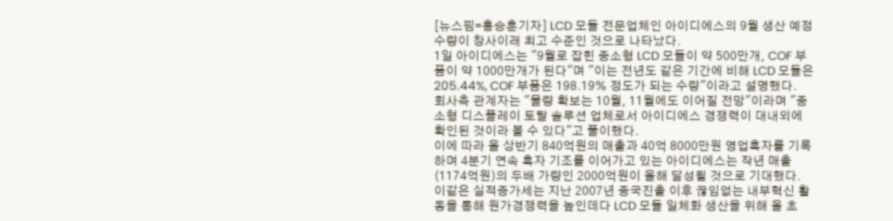[뉴스핌=홍승훈기자] LCD 모듈 전문업체인 아이디에스의 9월 생산 예정 수량이 창사이래 최고 수준인 것으로 나타났다.
1일 아이디에스는 "9월로 잡힌 중소형 LCD 모듈이 약 500만개, COF 부품이 약 1000만개가 된다"며 "이는 전년도 같은 기간에 비해 LCD 모듈은 205.44%, COF 부품은 198.19% 정도가 되는 수량"이라고 설명했다.
회사측 관계자는 "물량 확보는 10월, 11월에도 이어질 전망"이라며 "중소형 디스플레이 토탈 솔루션 업체로서 아이디에스 경쟁력이 대내외에 확인된 것이라 볼 수 있다"고 풀이했다.
이에 따라 올 상반기 840억원의 매출과 40억 8000만원 영업흑자를 기록하며 4분기 연속 흑자 기조를 이어가고 있는 아이디에스는 작년 매출(1174억원)의 두배 가량인 2000억원이 올해 달성될 것으로 기대했다.
이같은 실적증가세는 지난 2007년 중국진출 이후 끊임없는 내부혁신 활동을 통해 원가경쟁력을 높인데다 LCD 모듈 일체화 생산을 위해 올 초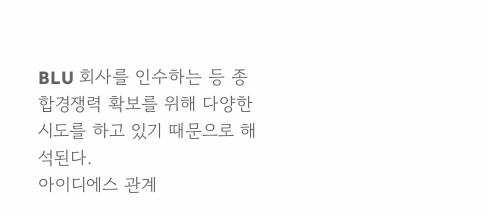BLU 회사를 인수하는 등 종합경쟁력 확보를 위해 다양한 시도를 하고 있기 때문으로 해석된다.
아이디에스 관계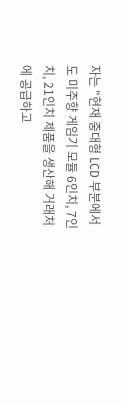자는 "현재 중대형 LCD 부분에서도 미주향 게임기 모듈 6인치, 7인치, 21인치 제품을 생산해 거래처에 공급하고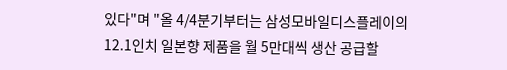있다"며 "올 4/4분기부터는 삼성모바일디스플레이의 12.1인치 일본향 제품을 월 5만대씩 생산 공급할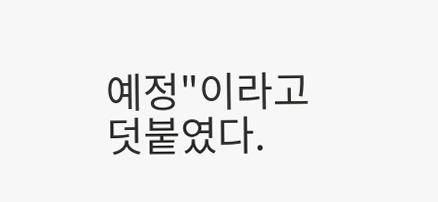예정"이라고 덧붙였다.